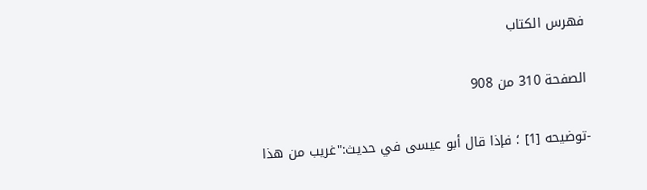فهرس الكتاب

الصفحة 310 من 908

-توضيحه [1] ؛ فإذا قال أبو عيسى في حديث:"غريب من هذا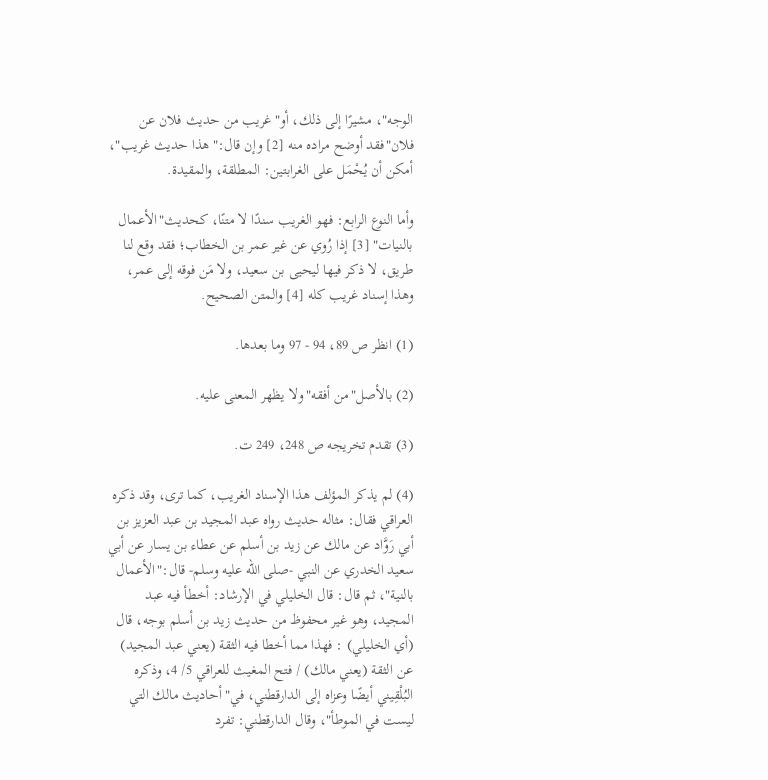الوجه"، مشيرًا إلى ذلك، أو"غريب من حديث فلان عن فلان"فقد أوضح مراده منه [2] وإن قال:"هذا حديث غريب"، أمكن أن يُحْمَل على الغرابتين: المطلقة، والمقيدة.

وأما النوع الرابع: فهو الغريب سندًا لا متنًا، كحديث"الأعمال بالنيات" [3] إذا رُوي عن غير عمر بن الخطاب؛ فقد وقع لنا طريق، لا ذكر فيها ليحيى بن سعيد، ولا مَن فوقه إلى عمر، وهذا إسناد غريب كله [4] والمتن الصحيح.

(1) انظر ص 89، 94 - 97 وما بعدها.

(2) بالأصل"من أفقه"ولا يظهر المعنى عليه.

(3) تقدم تخريجه ص 248، 249 ت.

(4) لم يذكر المؤلف هذا الإسناد الغريب، كما ترى، وقد ذكره العراقي فقال: مثاله حديث رواه عبد المجيد بن عبد العزيز بن أبي رَوَّاد عن مالك عن زيد بن أسلم عن عطاء بن يسار عن أبي سعيد الخدري عن النبي -صلى الله عليه وسلم- قال:"الأعمال بالنية"، ثم قال: قال الخليلي في الإرشاد: أخطأ فيه عبد المجيد، وهو غير محفوظ من حديث زيد بن أسلم بوجه، قال (أي الخليلي) : فهذا مما أخطا فيه الثقة (يعني عبد المجيد) عن الثقة (يعني مالك) / فتح المغيث للعراقي 5/ 4، وذكره البُلْقِيني أيضًا وعزاه إلى الدارقطني، في"أحاديث مالك التي ليست في الموطأ"، وقال الدارقطني: تفرد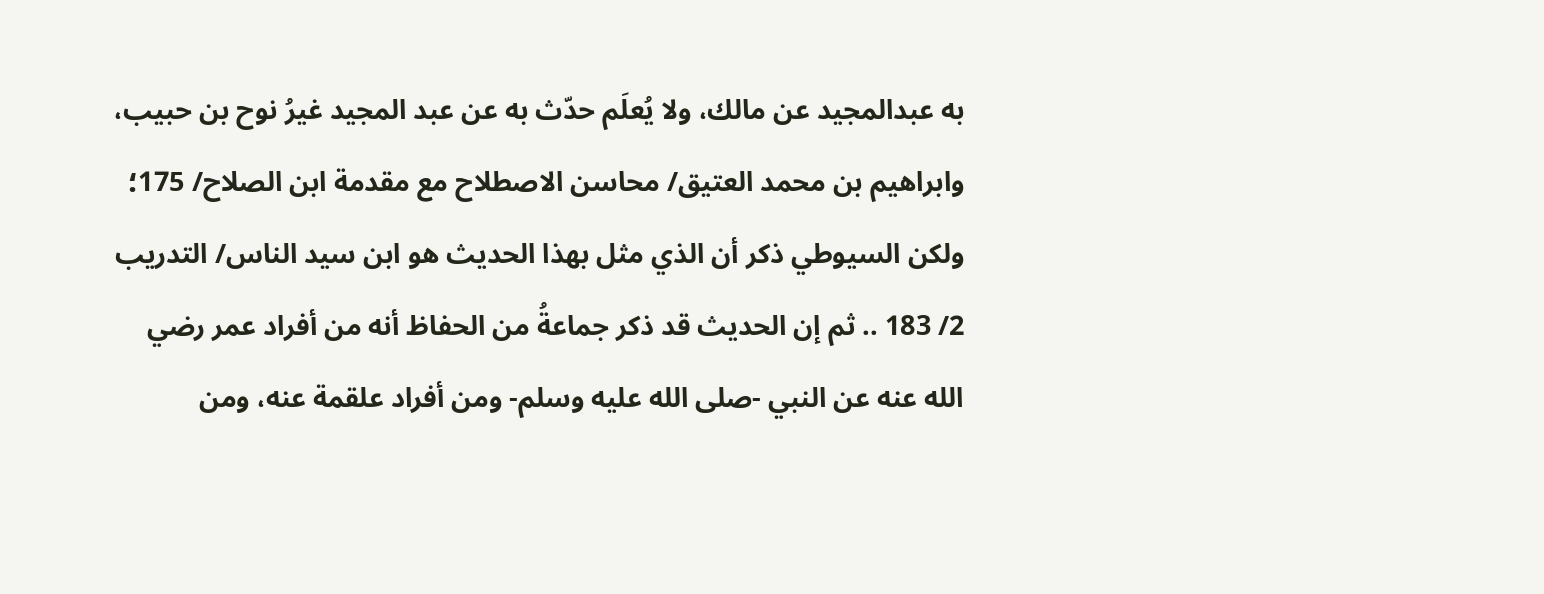به عبدالمجيد عن مالك، ولا يُعلَم حدّث به عن عبد المجيد غيرُ نوح بن حبيب، وابراهيم بن محمد العتيق/ محاسن الاصطلاح مع مقدمة ابن الصلاح/ 175؛ ولكن السيوطي ذكر أن الذي مثل بهذا الحديث هو ابن سيد الناس/ التدريب 2/ 183 .. ثم إن الحديث قد ذكر جماعةُ من الحفاظ أنه من أفراد عمر رضي الله عنه عن النبي -صلى الله عليه وسلم- ومن أفراد علقمة عنه، ومن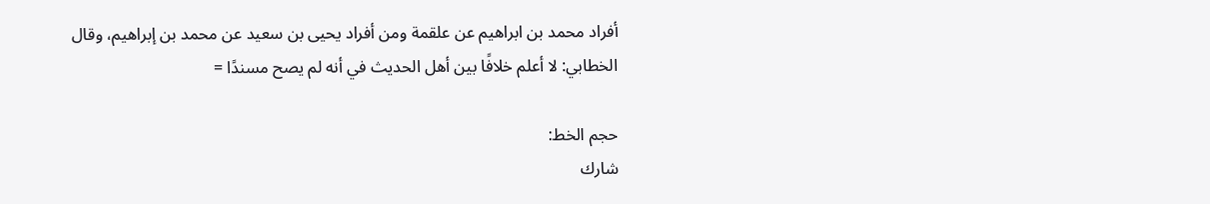أفراد محمد بن ابراهيم عن علقمة ومن أفراد يحيى بن سعيد عن محمد بن إبراهيم، وقال الخطابي: لا أعلم خلافًا بين أهل الحديث في أنه لم يصح مسندًا =

حجم الخط:
شارك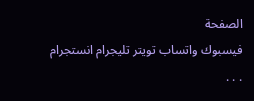الصفحة
فيسبوك واتساب تويتر تليجرام انستجرام
. . .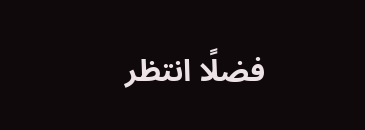فضلًا انتظر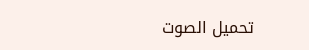تحميل الصوت